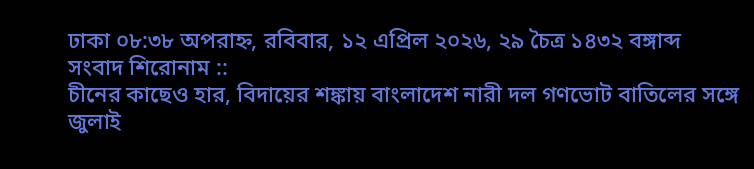ঢাকা ০৮:৩৮ অপরাহ্ন, রবিবার, ১২ এপ্রিল ২০২৬, ২৯ চৈত্র ১৪৩২ বঙ্গাব্দ
সংবাদ শিরোনাম ::
চীনের কাছেও হার, বিদায়ের শঙ্কায় বাংলাদেশ নারী দল গণভোট বাতিলের সঙ্গে জুলাই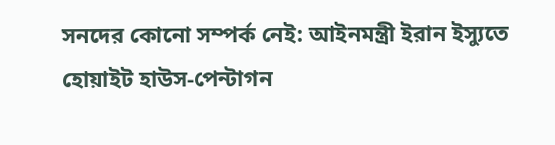সনদের কোনো সম্পর্ক নেই: আইনমন্ত্রী ইরান ইস্যুতে হোয়াইট হাউস-পেন্টাগন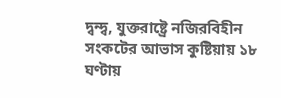দ্বন্দ্ব, যুক্তরাষ্ট্রে নজিরবিহীন সংকটের আভাস কুষ্টিয়ায় ১৮ ঘণ্টায়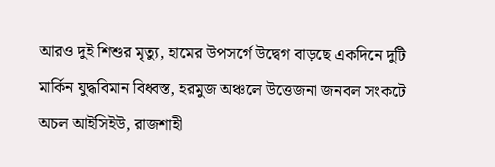আরও দুই শিশুর মৃত্যু, হামের উপসর্গে উদ্বেগ বাড়ছে একদিনে দুটি মার্কিন যুদ্ধবিমান বিধ্বস্ত, হরমুজ অঞ্চলে উত্তেজনা জনবল সংকটে অচল আইসিইউ, রাজশাহী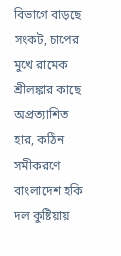বিভাগে বাড়ছে সংকট, চাপের মুখে রামেক শ্রীলঙ্কার কাছে অপ্রত্যাশিত হার, কঠিন সমীকরণে বাংলাদেশ হকি দল কুষ্টিয়ায়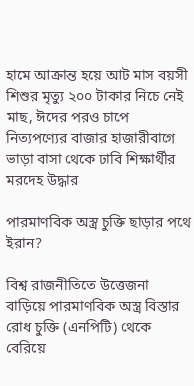হামে আক্রান্ত হয়ে আট মাস বয়সী শিশুর মৃত্যু ২০০ টাকার নিচে নেই মাছ, ঈদের পরও চাপে নিত্যপণ্যের বাজার হাজারীবাগে ভাড়া বাসা থেকে ঢাবি শিক্ষার্থীর মরদেহ উদ্ধার

পারমাণবিক অস্ত্র চুক্তি ছাড়ার পথে ইরান?

বিশ্ব রাজনীতিতে উত্তেজনা বাড়িয়ে পারমাণবিক অস্ত্র বিস্তার রোধ চুক্তি (এনপিটি) থেকে বেরিয়ে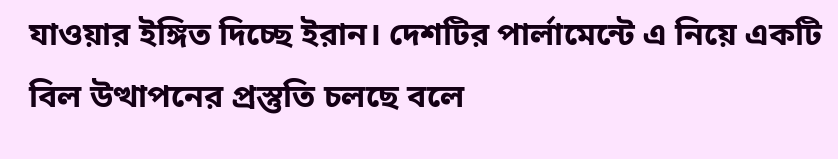যাওয়ার ইঙ্গিত দিচ্ছে ইরান। দেশটির পার্লামেন্টে এ নিয়ে একটি বিল উত্থাপনের প্রস্তুতি চলছে বলে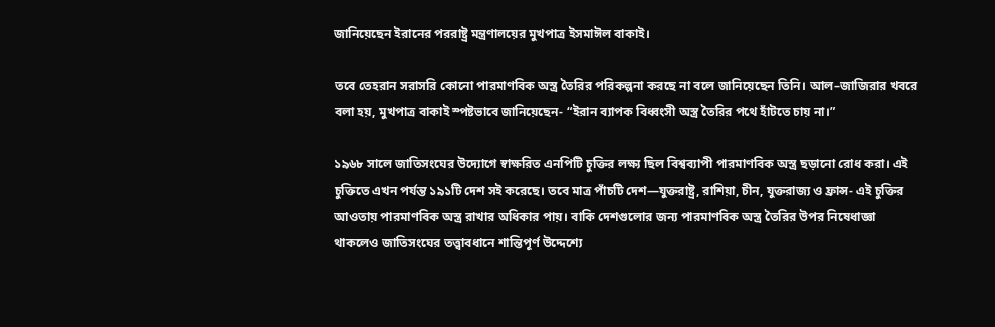জানিয়েছেন ইরানের পররাষ্ট্র মন্ত্রণালয়ের মুখপাত্র ইসমাঈল বাকাই।

তবে তেহরান সরাসরি কোনো পারমাণবিক অস্ত্র তৈরির পরিকল্পনা করছে না বলে জানিয়েছেন তিনি। আল–জাজিরার খবরে বলা হয়, মুখপাত্র বাকাই স্পষ্টভাবে জানিয়েছেন- “ইরান ব্যাপক বিধ্বংসী অস্ত্র তৈরির পথে হাঁটতে চায় না।”

১৯৬৮ সালে জাতিসংঘের উদ্যোগে স্বাক্ষরিত এনপিটি চুক্তির লক্ষ্য ছিল বিশ্বব্যাপী পারমাণবিক অস্ত্র ছড়ানো রোধ করা। এই চুক্তিতে এখন পর্যন্ত ১৯১টি দেশ সই করেছে। তবে মাত্র পাঁচটি দেশ—যুক্তরাষ্ট্র, রাশিয়া, চীন, যুক্তরাজ্য ও ফ্রান্স- এই চুক্তির আওতায় পারমাণবিক অস্ত্র রাখার অধিকার পায়। বাকি দেশগুলোর জন্য পারমাণবিক অস্ত্র তৈরির উপর নিষেধাজ্ঞা থাকলেও জাতিসংঘের তত্ত্বাবধানে শান্তিপূর্ণ উদ্দেশ্যে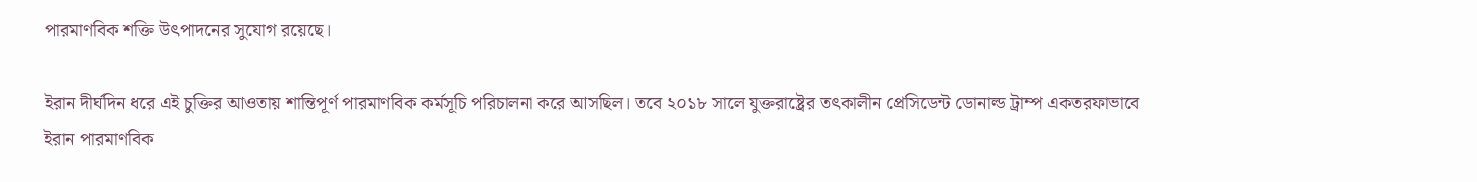পারমাণবিক শক্তি উৎপাদনের সুযোগ রয়েছে।

ইরান দীর্ঘদিন ধরে এই চুক্তির আওতায় শান্তিপূর্ণ পারমাণবিক কর্মসূচি পরিচালনা করে আসছিল। তবে ২০১৮ সালে যুক্তরাষ্ট্রের তৎকালীন প্রেসিডেন্ট ডোনাল্ড ট্রাম্প একতরফাভাবে ইরান পারমাণবিক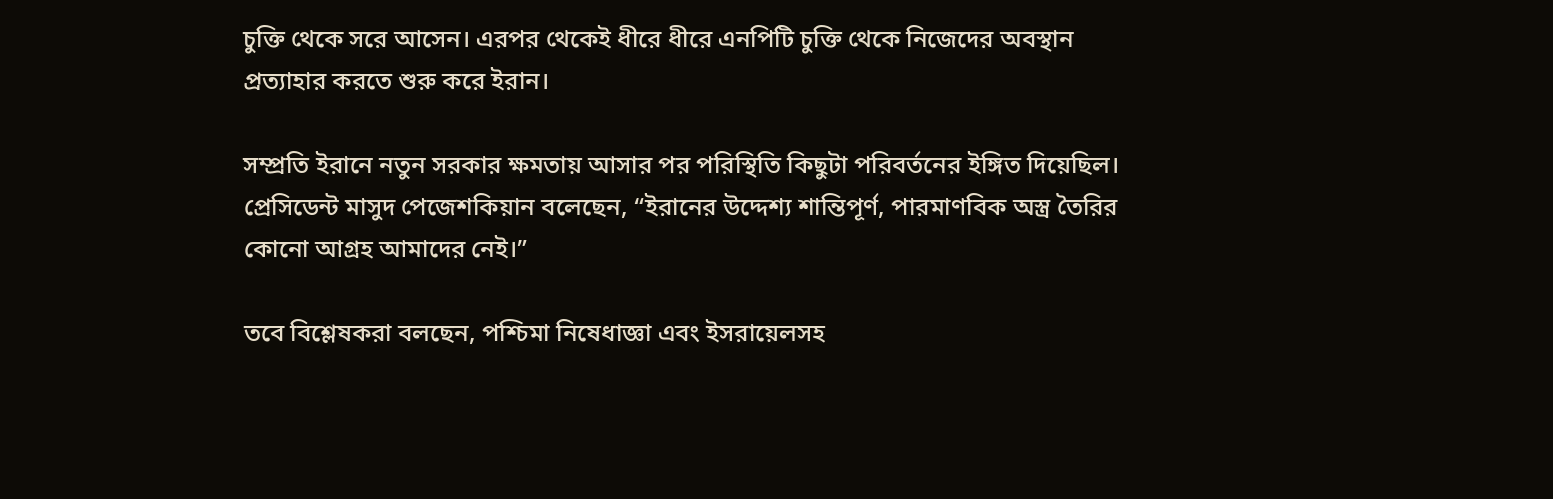চুক্তি থেকে সরে আসেন। এরপর থেকেই ধীরে ধীরে এনপিটি চুক্তি থেকে নিজেদের অবস্থান প্রত্যাহার করতে শুরু করে ইরান।

সম্প্রতি ইরানে নতুন সরকার ক্ষমতায় আসার পর পরিস্থিতি কিছুটা পরিবর্তনের ইঙ্গিত দিয়েছিল। প্রেসিডেন্ট মাসুদ পেজেশকিয়ান বলেছেন, “ইরানের উদ্দেশ্য শান্তিপূর্ণ, পারমাণবিক অস্ত্র তৈরির কোনো আগ্রহ আমাদের নেই।”

তবে বিশ্লেষকরা বলছেন, পশ্চিমা নিষেধাজ্ঞা এবং ইসরায়েলসহ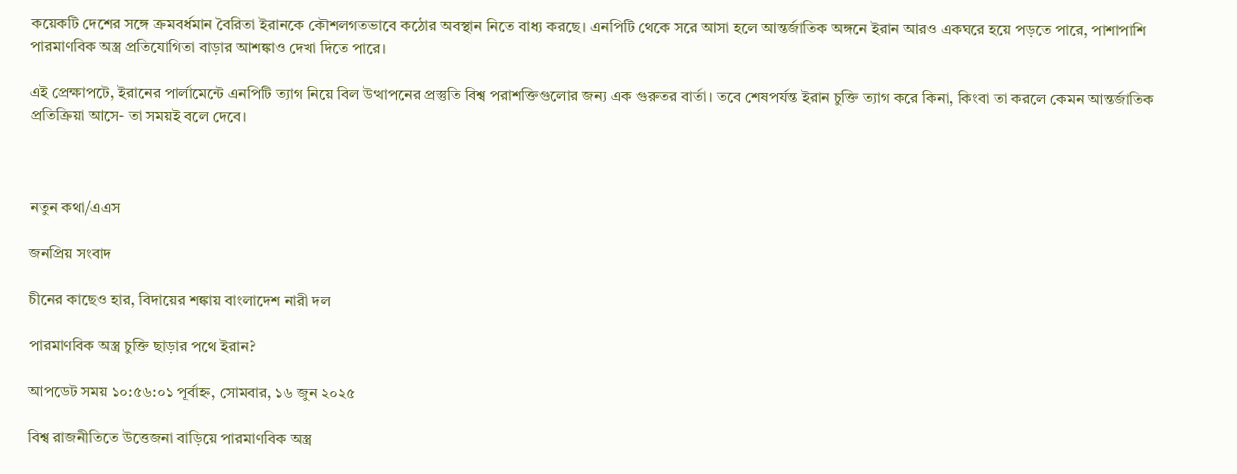কয়েকটি দেশের সঙ্গে ক্রমবর্ধমান বৈরিতা ইরানকে কৌশলগতভাবে কঠোর অবস্থান নিতে বাধ্য করছে। এনপিটি থেকে সরে আসা হলে আন্তর্জাতিক অঙ্গনে ইরান আরও একঘরে হয়ে পড়তে পারে, পাশাপাশি পারমাণবিক অস্ত্র প্রতিযোগিতা বাড়ার আশঙ্কাও দেখা দিতে পারে।

এই প্রেক্ষাপটে, ইরানের পার্লামেন্টে এনপিটি ত্যাগ নিয়ে বিল উত্থাপনের প্রস্তুতি বিশ্ব পরাশক্তিগুলোর জন্য এক গুরুতর বার্তা। তবে শেষপর্যন্ত ইরান চুক্তি ত্যাগ করে কিনা, কিংবা তা করলে কেমন আন্তর্জাতিক প্রতিক্রিয়া আসে- তা সময়ই বলে দেবে।



নতুন কথা/এএস

জনপ্রিয় সংবাদ

চীনের কাছেও হার, বিদায়ের শঙ্কায় বাংলাদেশ নারী দল

পারমাণবিক অস্ত্র চুক্তি ছাড়ার পথে ইরান?

আপডেট সময় ১০:৫৬:০১ পূর্বাহ্ন, সোমবার, ১৬ জুন ২০২৫

বিশ্ব রাজনীতিতে উত্তেজনা বাড়িয়ে পারমাণবিক অস্ত্র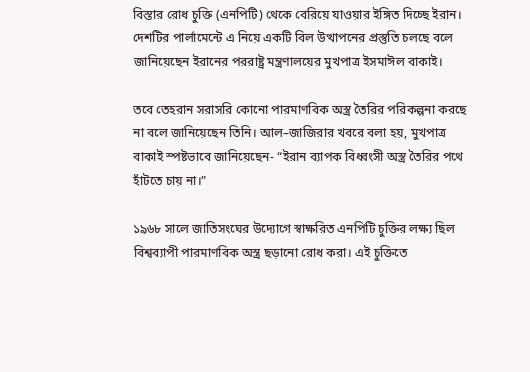বিস্তার রোধ চুক্তি (এনপিটি) থেকে বেরিয়ে যাওয়ার ইঙ্গিত দিচ্ছে ইরান। দেশটির পার্লামেন্টে এ নিয়ে একটি বিল উত্থাপনের প্রস্তুতি চলছে বলে জানিয়েছেন ইরানের পররাষ্ট্র মন্ত্রণালয়ের মুখপাত্র ইসমাঈল বাকাই।

তবে তেহরান সরাসরি কোনো পারমাণবিক অস্ত্র তৈরির পরিকল্পনা করছে না বলে জানিয়েছেন তিনি। আল–জাজিরার খবরে বলা হয়, মুখপাত্র বাকাই স্পষ্টভাবে জানিয়েছেন- “ইরান ব্যাপক বিধ্বংসী অস্ত্র তৈরির পথে হাঁটতে চায় না।”

১৯৬৮ সালে জাতিসংঘের উদ্যোগে স্বাক্ষরিত এনপিটি চুক্তির লক্ষ্য ছিল বিশ্বব্যাপী পারমাণবিক অস্ত্র ছড়ানো রোধ করা। এই চুক্তিতে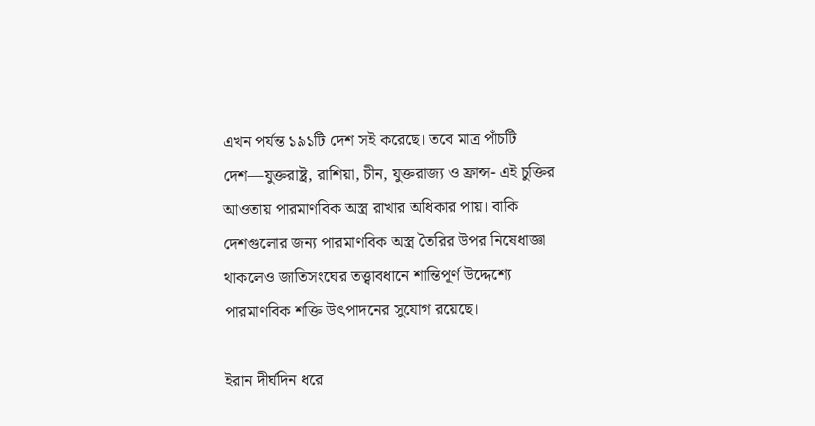এখন পর্যন্ত ১৯১টি দেশ সই করেছে। তবে মাত্র পাঁচটি দেশ—যুক্তরাষ্ট্র, রাশিয়া, চীন, যুক্তরাজ্য ও ফ্রান্স- এই চুক্তির আওতায় পারমাণবিক অস্ত্র রাখার অধিকার পায়। বাকি দেশগুলোর জন্য পারমাণবিক অস্ত্র তৈরির উপর নিষেধাজ্ঞা থাকলেও জাতিসংঘের তত্ত্বাবধানে শান্তিপূর্ণ উদ্দেশ্যে পারমাণবিক শক্তি উৎপাদনের সুযোগ রয়েছে।

ইরান দীর্ঘদিন ধরে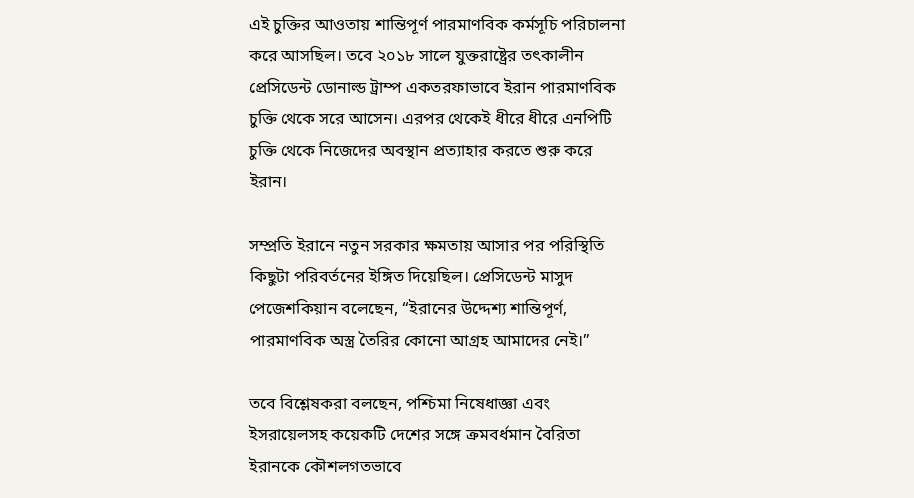এই চুক্তির আওতায় শান্তিপূর্ণ পারমাণবিক কর্মসূচি পরিচালনা করে আসছিল। তবে ২০১৮ সালে যুক্তরাষ্ট্রের তৎকালীন প্রেসিডেন্ট ডোনাল্ড ট্রাম্প একতরফাভাবে ইরান পারমাণবিক চুক্তি থেকে সরে আসেন। এরপর থেকেই ধীরে ধীরে এনপিটি চুক্তি থেকে নিজেদের অবস্থান প্রত্যাহার করতে শুরু করে ইরান।

সম্প্রতি ইরানে নতুন সরকার ক্ষমতায় আসার পর পরিস্থিতি কিছুটা পরিবর্তনের ইঙ্গিত দিয়েছিল। প্রেসিডেন্ট মাসুদ পেজেশকিয়ান বলেছেন, “ইরানের উদ্দেশ্য শান্তিপূর্ণ, পারমাণবিক অস্ত্র তৈরির কোনো আগ্রহ আমাদের নেই।”

তবে বিশ্লেষকরা বলছেন, পশ্চিমা নিষেধাজ্ঞা এবং ইসরায়েলসহ কয়েকটি দেশের সঙ্গে ক্রমবর্ধমান বৈরিতা ইরানকে কৌশলগতভাবে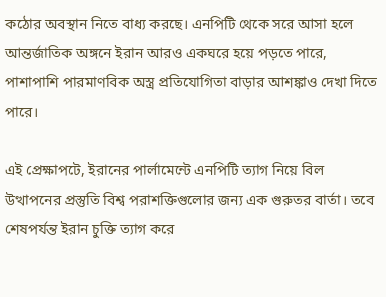কঠোর অবস্থান নিতে বাধ্য করছে। এনপিটি থেকে সরে আসা হলে আন্তর্জাতিক অঙ্গনে ইরান আরও একঘরে হয়ে পড়তে পারে, পাশাপাশি পারমাণবিক অস্ত্র প্রতিযোগিতা বাড়ার আশঙ্কাও দেখা দিতে পারে।

এই প্রেক্ষাপটে, ইরানের পার্লামেন্টে এনপিটি ত্যাগ নিয়ে বিল উত্থাপনের প্রস্তুতি বিশ্ব পরাশক্তিগুলোর জন্য এক গুরুতর বার্তা। তবে শেষপর্যন্ত ইরান চুক্তি ত্যাগ করে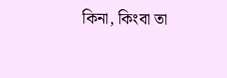কিনা, কিংবা তা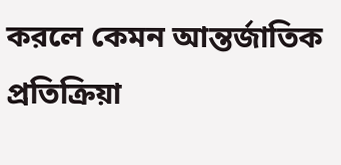করলে কেমন আন্তর্জাতিক প্রতিক্রিয়া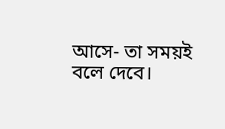আসে- তা সময়ই বলে দেবে।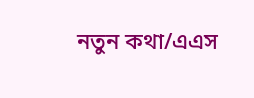নতুন কথা/এএস